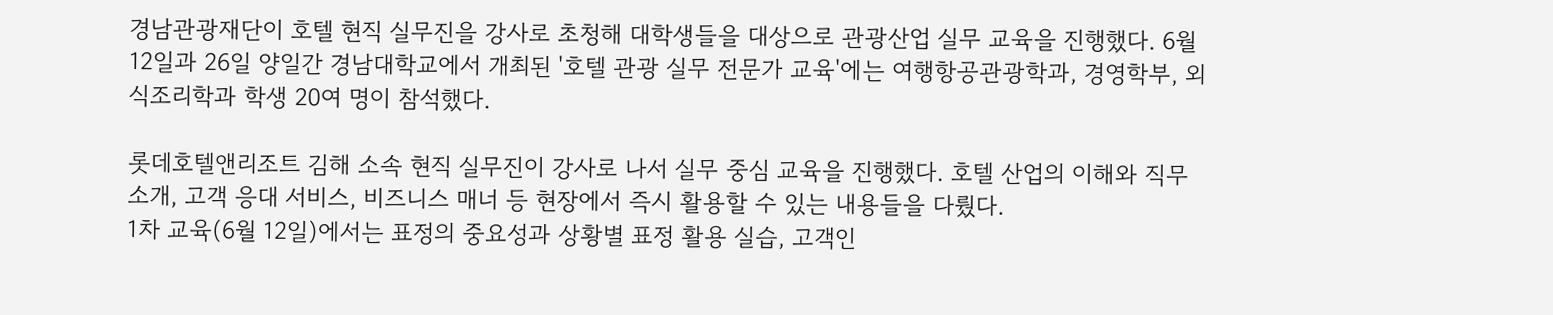경남관광재단이 호텔 현직 실무진을 강사로 초청해 대학생들을 대상으로 관광산업 실무 교육을 진행했다. 6월 12일과 26일 양일간 경남대학교에서 개최된 '호텔 관광 실무 전문가 교육'에는 여행항공관광학과, 경영학부, 외식조리학과 학생 20여 명이 참석했다.

롯데호텔앤리조트 김해 소속 현직 실무진이 강사로 나서 실무 중심 교육을 진행했다. 호텔 산업의 이해와 직무 소개, 고객 응대 서비스, 비즈니스 매너 등 현장에서 즉시 활용할 수 있는 내용들을 다뤘다.
1차 교육(6월 12일)에서는 표정의 중요성과 상황별 표정 활용 실습, 고객인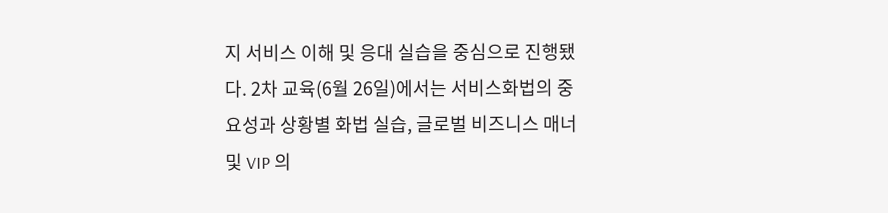지 서비스 이해 및 응대 실습을 중심으로 진행됐다. 2차 교육(6월 26일)에서는 서비스화법의 중요성과 상황별 화법 실습, 글로벌 비즈니스 매너 및 VIP 의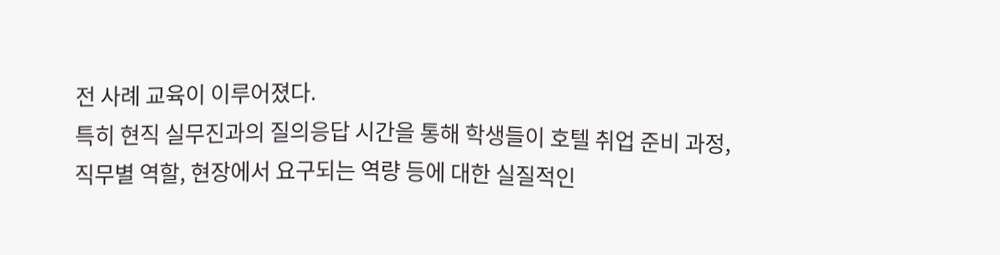전 사례 교육이 이루어졌다.
특히 현직 실무진과의 질의응답 시간을 통해 학생들이 호텔 취업 준비 과정, 직무별 역할, 현장에서 요구되는 역량 등에 대한 실질적인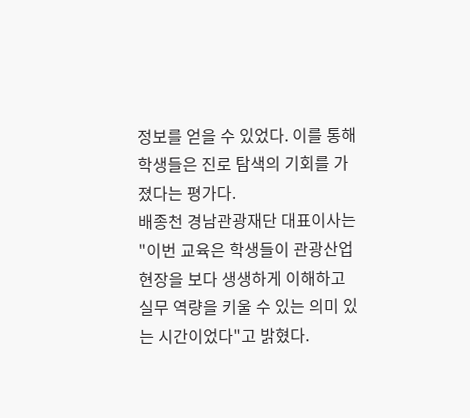정보를 얻을 수 있었다. 이를 통해 학생들은 진로 탐색의 기회를 가졌다는 평가다.
배종천 경남관광재단 대표이사는 "이번 교육은 학생들이 관광산업 현장을 보다 생생하게 이해하고 실무 역량을 키울 수 있는 의미 있는 시간이었다"고 밝혔다.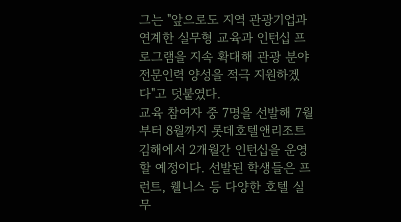그는 "앞으로도 지역 관광기업과 연계한 실무형 교육과 인턴십 프로그램을 지속 확대해 관광 분야 전문인력 양성을 적극 지원하겠다"고 덧붙였다.
교육 참여자 중 7명을 선발해 7월부터 8월까지 롯데호텔앤리조트 김해에서 2개월간 인턴십을 운영할 예정이다. 선발된 학생들은 프런트, 웰니스 등 다양한 호텔 실무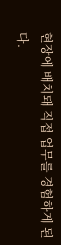현장에 배치돼 직접 업무를 경험하게 된다.